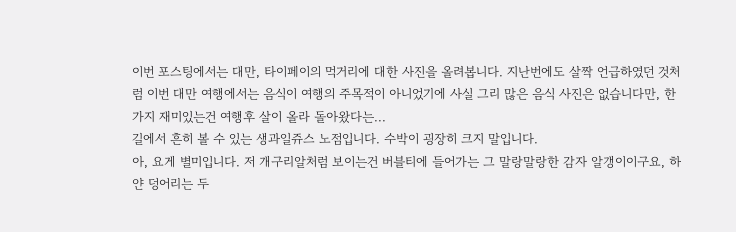이번 포스팅에서는 대만, 타이페이의 먹거리에 대한 사진을 올려봅니다. 지난번에도 살짝 언급하였던 것처럼 이번 대만 여행에서는 음식이 여행의 주목적이 아니었기에 사실 그리 많은 음식 사진은 없습니다만, 한가지 재미있는건 여행후 살이 올라 돌아왔다는...
길에서 흔히 볼 수 있는 생과일쥬스 노점입니다. 수박이 굉장히 크지 말입니다.
아, 요게 별미입니다. 저 개구리알처럼 보이는건 버블티에 들어가는 그 말랑말랑한 감자 알갱이이구요, 하얀 덩어리는 두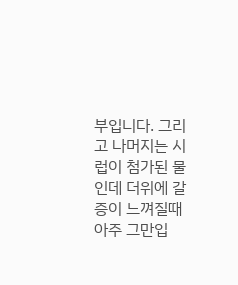부입니다. 그리고 나머지는 시럽이 첨가된 물인데 더위에 갈증이 느껴질때 아주 그만입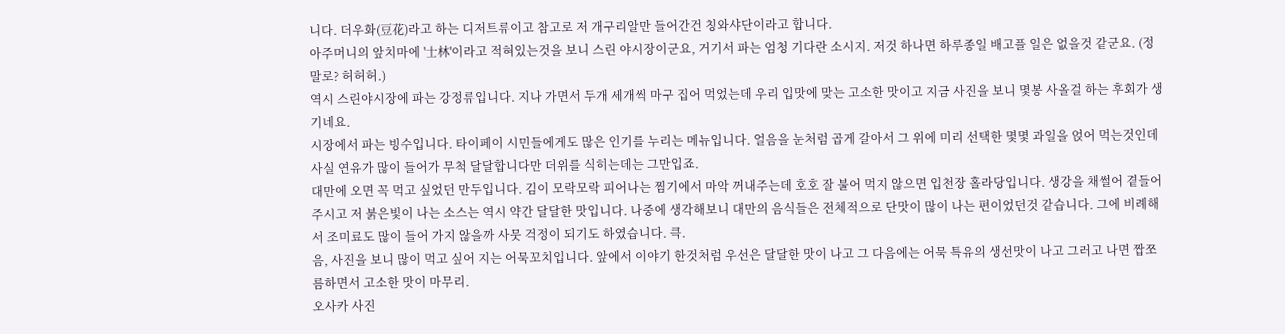니다. 더우화(豆花)라고 하는 디저트류이고 참고로 저 개구리알만 들어간건 칭와샤단이라고 합니다.
아주머니의 앞치마에 '士林'이라고 적혀있는것을 보니 스린 야시장이군요, 거기서 파는 엄청 기다란 소시지. 저것 하나면 하루종일 배고플 일은 없을것 같군요. (정말로? 허허허.)
역시 스린야시장에 파는 강정류입니다. 지나 가면서 두개 세개씩 마구 집어 먹었는데 우리 입맛에 맞는 고소한 맛이고 지금 사진을 보니 몇봉 사올걸 하는 후회가 생기네요.
시장에서 파는 빙수입니다. 타이페이 시민들에게도 많은 인기를 누리는 메뉴입니다. 얼음을 눈처럼 곱게 갈아서 그 위에 미리 선택한 몇몇 과일을 얹어 먹는것인데 사실 연유가 많이 들어가 무척 달달합니다만 더위를 식히는데는 그만입죠.
대만에 오면 꼭 먹고 싶었던 만두입니다. 김이 모락모락 피어나는 찜기에서 마악 꺼내주는데 호호 잘 불어 먹지 않으면 입천장 홀라당입니다. 생강을 채썰어 곁들어 주시고 저 붉은빛이 나는 소스는 역시 약간 달달한 맛입니다. 나중에 생각해보니 대만의 음식들은 전체적으로 단맛이 많이 나는 편이었던것 같습니다. 그에 비례해서 조미료도 많이 들어 가지 않을까 사뭇 걱정이 되기도 하였습니다. 큭.
음, 사진을 보니 많이 먹고 싶어 지는 어묵꼬치입니다. 앞에서 이야기 한것처럼 우선은 달달한 맛이 나고 그 다음에는 어묵 특유의 생선맛이 나고 그러고 나면 짭쪼름하면서 고소한 맛이 마무리.
오사카 사진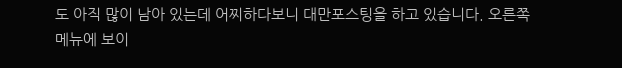도 아직 많이 남아 있는데 어찌하다보니 대만포스팅을 하고 있습니다. 오른쪽 메뉴에 보이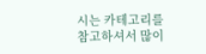시는 카테고리를 참고하셔서 많이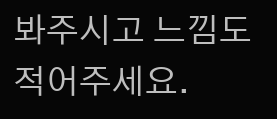봐주시고 느낌도 적어주세요.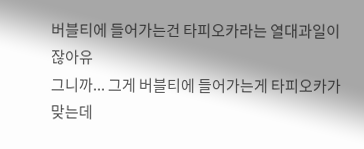버블티에 들어가는건 타피오카라는 열대과일이잖아유
그니까... 그게 버블티에 들어가는게 타피오카가 맞는데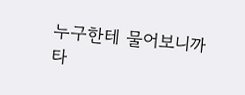누구한테 물어보니까 타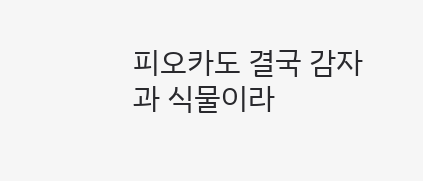피오카도 결국 감자과 식물이라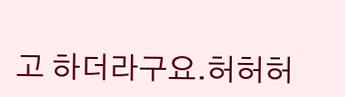고 하더라구요.허허허